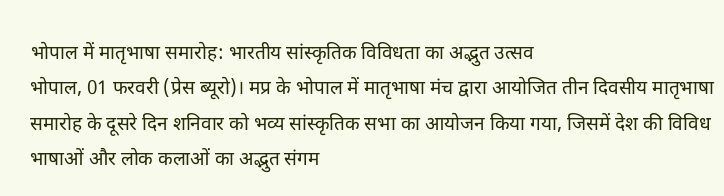भोपाल में मातृभाषा समारोह: भारतीय सांस्कृतिक विविधता का अद्भुत उत्सव
भोपाल, 01 फरवरी (प्रेस ब्यूरो)। मप्र के भोपाल में मातृभाषा मंच द्वारा आयोजित तीन दिवसीय मातृभाषा समारोह के दूसरे दिन शनिवार को भव्य सांस्कृतिक सभा का आयोजन किया गया, जिसमें देश की विविध भाषाओं और लोक कलाओं का अद्भुत संगम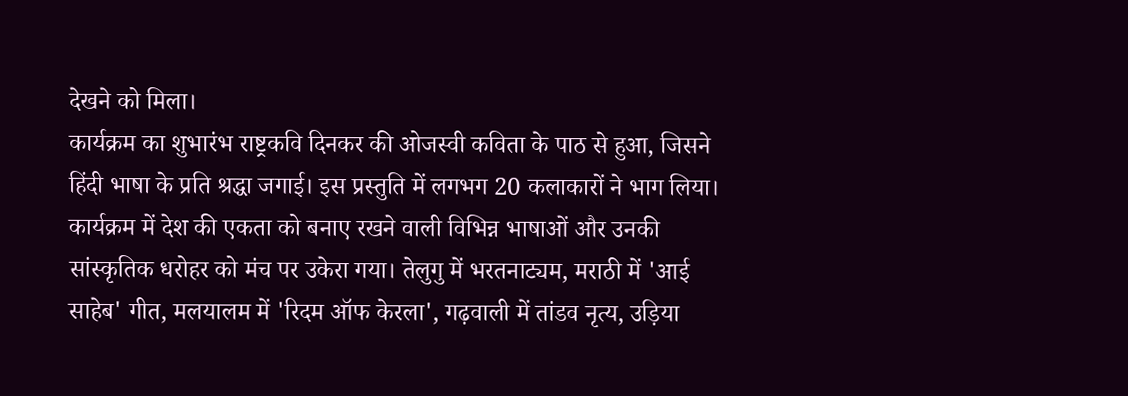देखने को मिला।
कार्यक्रम का शुभारंभ राष्ट्रकवि दिनकर की ओजस्वी कविता के पाठ से हुआ, जिसने हिंदी भाषा के प्रति श्रद्धा जगाई। इस प्रस्तुति में लगभग 20 कलाकारों ने भाग लिया। कार्यक्रम में देश की एकता को बनाए रखने वाली विभिन्न भाषाओं और उनकी सांस्कृतिक धरोहर को मंच पर उकेरा गया। तेलुगु में भरतनाट्यम, मराठी में 'आई साहेब' गीत, मलयालम में 'रिदम ऑफ केरला', गढ़वाली में तांडव नृत्य, उड़िया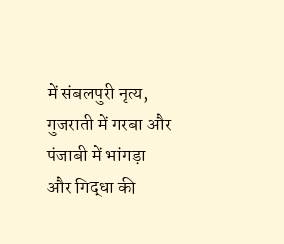में संबलपुरी नृत्य, गुजराती में गरबा और पंजाबी में भांगड़ा और गिद्धा की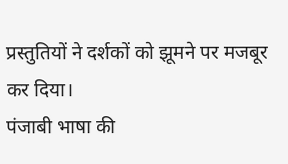प्रस्तुतियों ने दर्शकों को झूमने पर मजबूर कर दिया।
पंजाबी भाषा की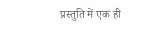प्रस्तुति में एक ही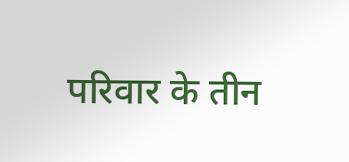परिवार के तीन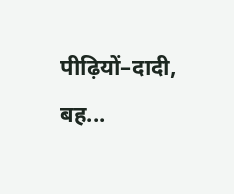पीढ़ियों–दादी, बह...